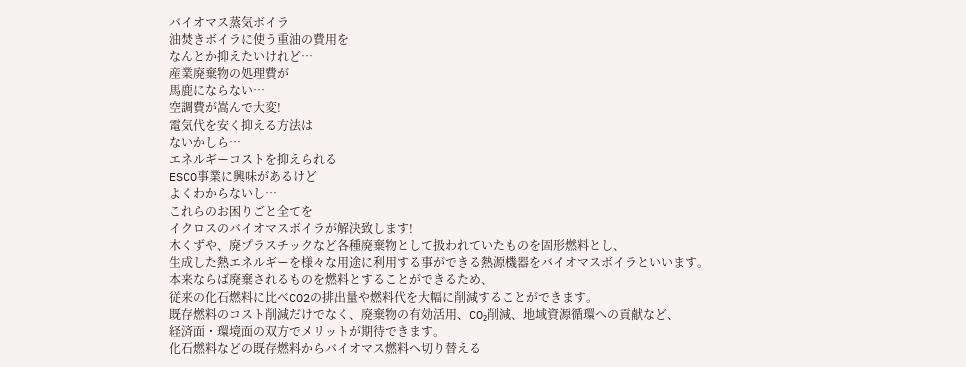バイオマス蒸気ボイラ
油焚きボイラに使う重油の費用を
なんとか抑えたいけれど…
産業廃棄物の処理費が
馬鹿にならない…
空調費が嵩んで大変!
電気代を安く抑える方法は
ないかしら…
エネルギーコストを抑えられる
ESCO事業に興味があるけど
よくわからないし…
これらのお困りごと全てを
イクロスのバイオマスボイラが解決致します!
木くずや、廃プラスチックなど各種廃棄物として扱われていたものを固形燃料とし、
生成した熱エネルギーを様々な用途に利用する事ができる熱源機器をバイオマスボイラといいます。
本来ならば廃棄されるものを燃料とすることができるため、
従来の化石燃料に比べCO2の排出量や燃料代を大幅に削減することができます。
既存燃料のコスト削減だけでなく、廃棄物の有効活用、CO₂削減、地域資源循環への貢献など、
経済面・環境面の双方でメリットが期待できます。
化石燃料などの既存燃料からバイオマス燃料へ切り替える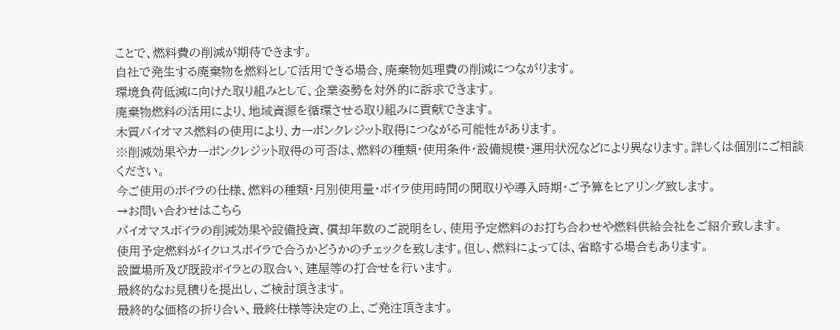ことで、燃料費の削減が期待できます。
自社で発生する廃棄物を燃料として活用できる場合、廃棄物処理費の削減につながります。
環境負荷低減に向けた取り組みとして、企業姿勢を対外的に訴求できます。
廃棄物燃料の活用により、地域資源を循環させる取り組みに貢献できます。
木質バイオマス燃料の使用により、カーボンクレジット取得につながる可能性があります。
※削減効果やカーボンクレジット取得の可否は、燃料の種類・使用条件・設備規模・運用状況などにより異なります。詳しくは個別にご相談ください。
今ご使用のボイラの仕様、燃料の種類・月別使用量・ボイラ使用時間の聞取りや導入時期・ご予算をヒアリング致します。
→お問い合わせはこちら
バイオマスボイラの削減効果や設備投資、償却年数のご説明をし、使用予定燃料のお打ち合わせや燃料供給会社をご紹介致します。
使用予定燃料がイクロスボイラで合うかどうかのチェックを致します。但し、燃料によっては、省略する場合もあります。
設置場所及び既設ボイラとの取合い、建屋等の打合せを行います。
最終的なお見積りを提出し、ご検討頂きます。
最終的な価格の折り合い、最終仕様等決定の上、ご発注頂きます。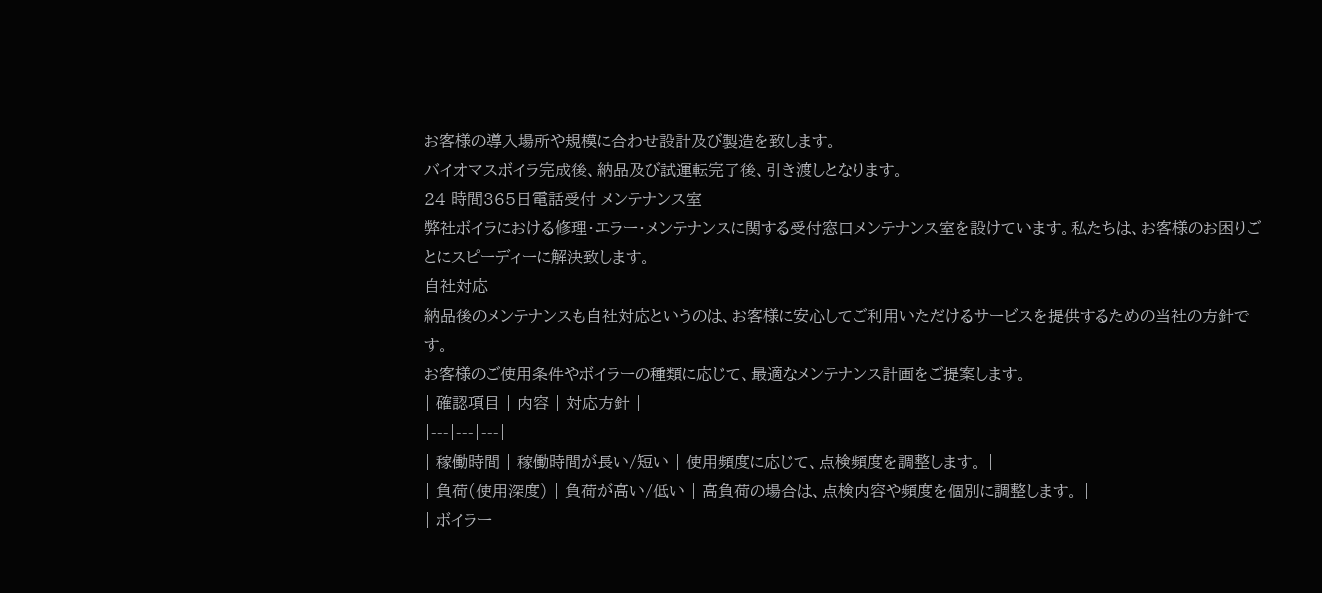お客様の導入場所や規模に合わせ設計及び製造を致します。
バイオマスボイラ完成後、納品及び試運転完了後、引き渡しとなります。
24 時間365日電話受付 メンテナンス室
弊社ボイラにおける修理・エラー・メンテナンスに関する受付窓口メンテナンス室を設けています。私たちは、お客様のお困りごとにスピーディーに解決致します。
自社対応
納品後のメンテナンスも自社対応というのは、お客様に安心してご利用いただけるサービスを提供するための当社の方針です。
お客様のご使用条件やボイラーの種類に応じて、最適なメンテナンス計画をご提案します。
| 確認項目 | 内容 | 対応方針 |
|---|---|---|
| 稼働時間 | 稼働時間が長い/短い | 使用頻度に応じて、点検頻度を調整します。 |
| 負荷(使用深度) | 負荷が高い/低い | 高負荷の場合は、点検内容や頻度を個別に調整します。 |
| ボイラー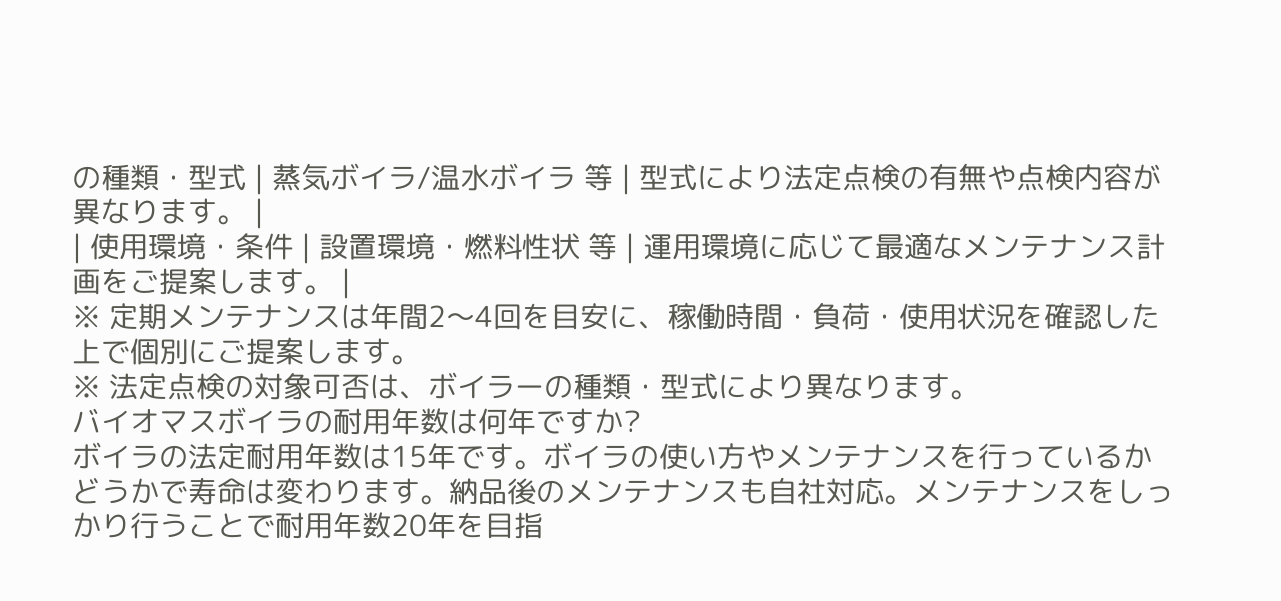の種類・型式 | 蒸気ボイラ/温水ボイラ 等 | 型式により法定点検の有無や点検内容が異なります。 |
| 使用環境・条件 | 設置環境・燃料性状 等 | 運用環境に応じて最適なメンテナンス計画をご提案します。 |
※ 定期メンテナンスは年間2〜4回を目安に、稼働時間・負荷・使用状況を確認した上で個別にご提案します。
※ 法定点検の対象可否は、ボイラーの種類・型式により異なります。
バイオマスボイラの耐用年数は何年ですか?
ボイラの法定耐用年数は15年です。ボイラの使い方やメンテナンスを行っているかどうかで寿命は変わります。納品後のメンテナンスも自社対応。メンテナンスをしっかり行うことで耐用年数20年を目指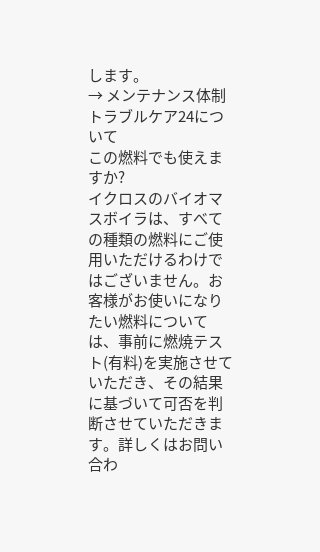します。
→ メンテナンス体制 トラブルケア24について
この燃料でも使えますか?
イクロスのバイオマスボイラは、すべての種類の燃料にご使用いただけるわけではございません。お客様がお使いになりたい燃料については、事前に燃焼テスト(有料)を実施させていただき、その結果に基づいて可否を判断させていただきます。詳しくはお問い合わ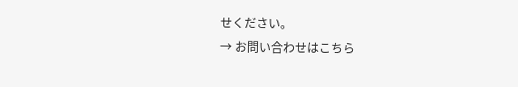せください。
→ お問い合わせはこちら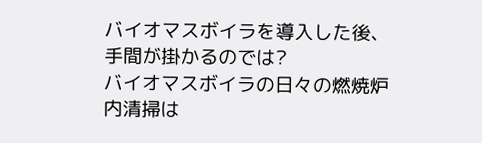バイオマスボイラを導入した後、手間が掛かるのでは?
バイオマスボイラの日々の燃焼炉内清掃は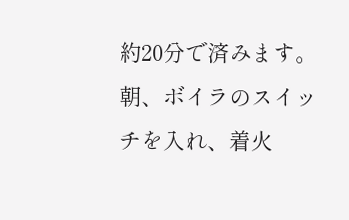約20分で済みます。朝、ボイラのスイッチを入れ、着火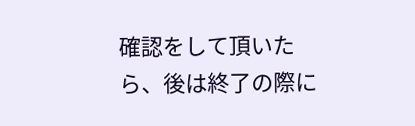確認をして頂いたら、後は終了の際に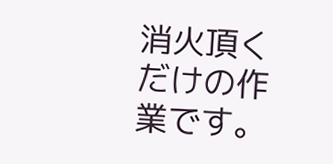消火頂くだけの作業です。